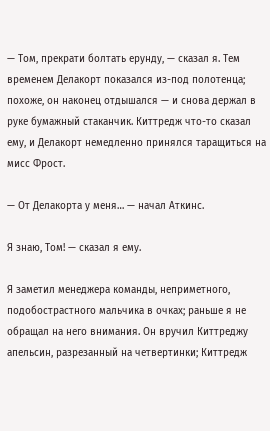— Том, прекрати болтать ерунду, — сказал я. Тем временем Делакорт показался из-под полотенца; похоже, он наконец отдышался — и снова держал в руке бумажный стаканчик. Киттредж что-то сказал ему, и Делакорт немедленно принялся таращиться на мисс Фрост.

— От Делакорта у меня… — начал Аткинс.

Я знаю, Том! — сказал я ему.

Я заметил менеджера команды, неприметного, подобострастного мальчика в очках; раньше я не обращал на него внимания. Он вручил Киттреджу апельсин, разрезанный на четвертинки; Киттредж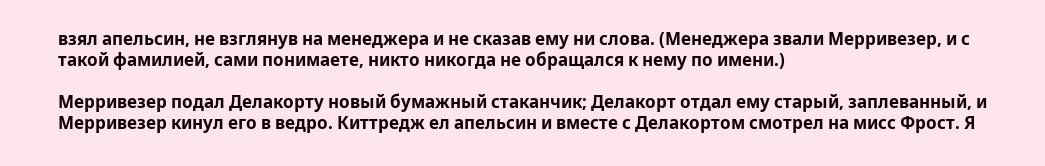взял апельсин, не взглянув на менеджера и не сказав ему ни слова. (Менеджера звали Мерривезер, и с такой фамилией, сами понимаете, никто никогда не обращался к нему по имени.)

Мерривезер подал Делакорту новый бумажный стаканчик; Делакорт отдал ему старый, заплеванный, и Мерривезер кинул его в ведро. Киттредж ел апельсин и вместе с Делакортом смотрел на мисс Фрост. Я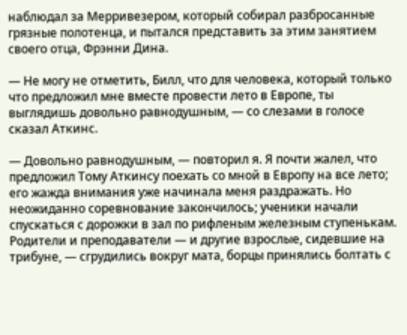наблюдал за Мерривезером, который собирал разбросанные грязные полотенца, и пытался представить за этим занятием своего отца, Фрэнни Дина.

— Не могу не отметить, Билл, что для человека, который только что предложил мне вместе провести лето в Европе, ты выглядишь довольно равнодушным, — со слезами в голосе сказал Аткинс.

— Довольно равнодушным, — повторил я. Я почти жалел, что предложил Тому Аткинсу поехать со мной в Европу на все лето; его жажда внимания уже начинала меня раздражать. Но неожиданно соревнование закончилось; ученики начали спускаться с дорожки в зал по рифленым железным ступенькам. Родители и преподаватели — и другие взрослые, сидевшие на трибуне, — сгрудились вокруг мата, борцы принялись болтать с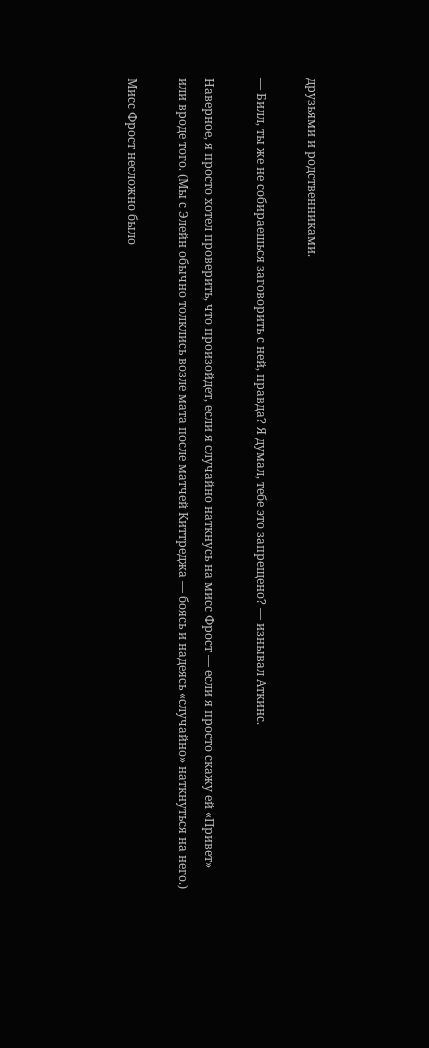друзьями и родственниками.

— Билл, ты же не собираешься заговорить с ней, правда? Я думал, тебе это запрещено? — изнывал Аткинс.

Наверное, я просто хотел проверить, что произойдет, если я случайно наткнусь на мисс Фрост — если я просто скажу ей «Привет» или вроде того. (Мы с Элейн обычно толклись возле мата после матчей Киттреджа — боясь и надеясь «случайно» наткнуться на него.)

Мисс Фрост несложно было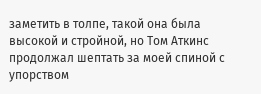заметить в толпе, такой она была высокой и стройной, но Том Аткинс продолжал шептать за моей спиной с упорством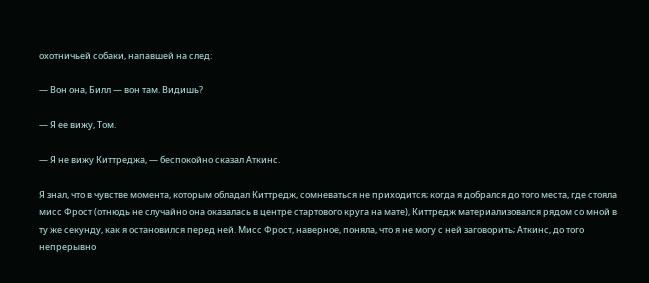охотничьей собаки, напавшей на след:

— Вон она, Билл — вон там. Видишь?

— Я ее вижу, Том.

— Я не вижу Киттреджа, — беспокойно сказал Аткинс.

Я знал, что в чувстве момента, которым обладал Киттредж, сомневаться не приходится; когда я добрался до того места, где стояла мисс Фрост (отнюдь не случайно она оказалась в центре стартового круга на мате), Киттредж материализовался рядом со мной в ту же секунду, как я остановился перед ней. Мисс Фрост, наверное, поняла, что я не могу с ней заговорить; Аткинс, до того непрерывно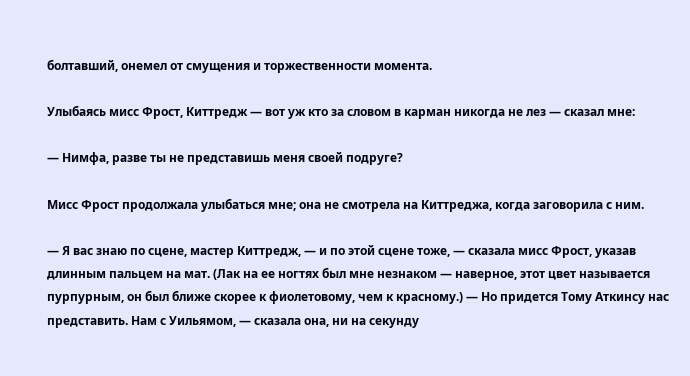болтавший, онемел от смущения и торжественности момента.

Улыбаясь мисс Фрост, Киттредж — вот уж кто за словом в карман никогда не лез — сказал мне:

— Нимфа, разве ты не представишь меня своей подруге?

Мисс Фрост продолжала улыбаться мне; она не смотрела на Киттреджа, когда заговорила с ним.

— Я вас знаю по сцене, мастер Киттредж, — и по этой сцене тоже, — сказала мисс Фрост, указав длинным пальцем на мат. (Лак на ее ногтях был мне незнаком — наверное, этот цвет называется пурпурным, он был ближе скорее к фиолетовому, чем к красному.) — Но придется Тому Аткинсу нас представить. Нам с Уильямом, — сказала она, ни на секунду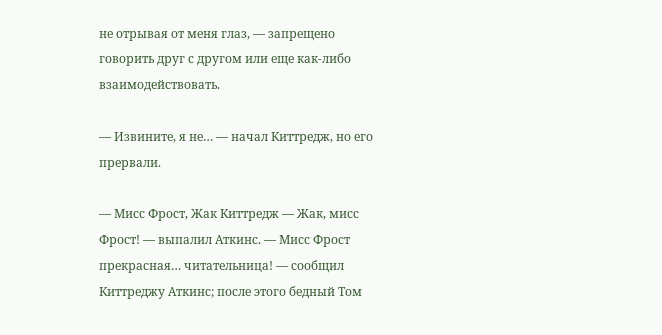не отрывая от меня глаз, — запрещено говорить друг с другом или еще как-либо взаимодействовать.

— Извините, я не… — начал Киттредж, но его прервали.

— Мисс Фрост, Жак Киттредж — Жак, мисс Фрост! — выпалил Аткинс. — Мисс Фрост прекрасная… читательница! — сообщил Киттреджу Аткинс; после этого бедный Том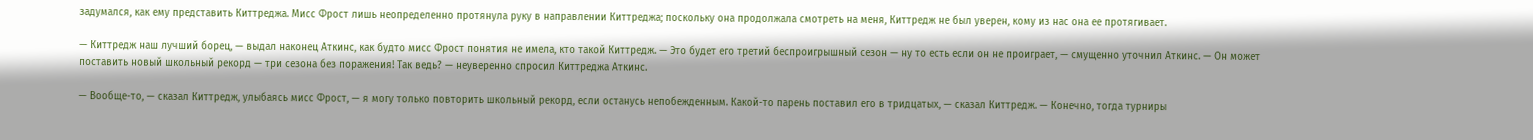задумался, как ему представить Киттреджа. Мисс Фрост лишь неопределенно протянула руку в направлении Киттреджа; поскольку она продолжала смотреть на меня, Киттредж не был уверен, кому из нас она ее протягивает.

— Киттредж наш лучший борец, — выдал наконец Аткинс, как будто мисс Фрост понятия не имела, кто такой Киттредж. — Это будет его третий беспроигрышный сезон — ну то есть если он не проиграет, — смущенно уточнил Аткинс. — Он может поставить новый школьный рекорд — три сезона без поражения! Так ведь? — неуверенно спросил Киттреджа Аткинс.

— Вообще-то, — сказал Киттредж, улыбаясь мисс Фрост, — я могу только повторить школьный рекорд, если останусь непобежденным. Какой-то парень поставил его в тридцатых, — сказал Киттредж. — Конечно, тогда турниры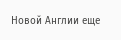Новой Англии еще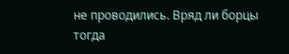не проводились. Вряд ли борцы тогда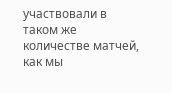участвовали в таком же количестве матчей, как мы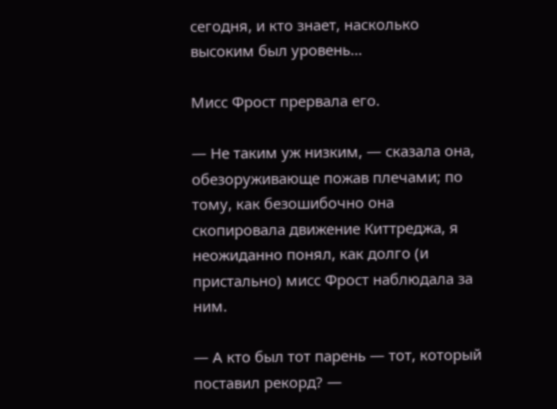сегодня, и кто знает, насколько высоким был уровень…

Мисс Фрост прервала его.

— Не таким уж низким, — сказала она, обезоруживающе пожав плечами; по тому, как безошибочно она скопировала движение Киттреджа, я неожиданно понял, как долго (и пристально) мисс Фрост наблюдала за ним.

— А кто был тот парень — тот, который поставил рекорд? —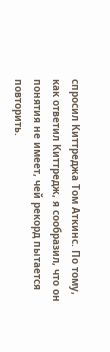спросил Киттреджа Том Аткинс. По тому, как ответил Киттредж, я сообразил, что он понятия не имеет, чей рекорд пытается повторить.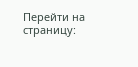Перейти на страницу: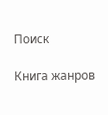Поиск

Книга жанров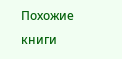Похожие книги